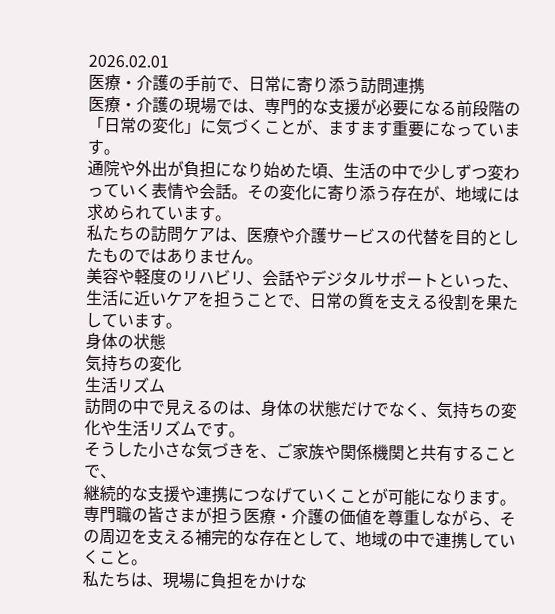2026.02.01
医療・介護の手前で、日常に寄り添う訪問連携
医療・介護の現場では、専門的な支援が必要になる前段階の「日常の変化」に気づくことが、ますます重要になっています。
通院や外出が負担になり始めた頃、生活の中で少しずつ変わっていく表情や会話。その変化に寄り添う存在が、地域には求められています。
私たちの訪問ケアは、医療や介護サービスの代替を目的としたものではありません。
美容や軽度のリハビリ、会話やデジタルサポートといった、生活に近いケアを担うことで、日常の質を支える役割を果たしています。
身体の状態
気持ちの変化
生活リズム
訪問の中で見えるのは、身体の状態だけでなく、気持ちの変化や生活リズムです。
そうした小さな気づきを、ご家族や関係機関と共有することで、
継続的な支援や連携につなげていくことが可能になります。
専門職の皆さまが担う医療・介護の価値を尊重しながら、その周辺を支える補完的な存在として、地域の中で連携していくこと。
私たちは、現場に負担をかけな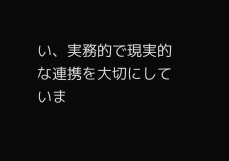い、実務的で現実的な連携を大切にしていま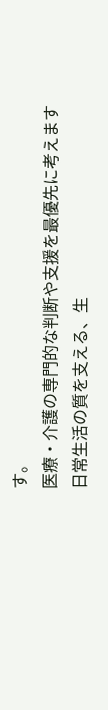す。
医療・介護の専門的な判断や支援を最優先に考えます
日常生活の質を支える、生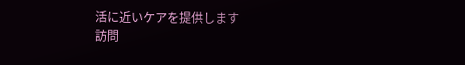活に近いケアを提供します
訪問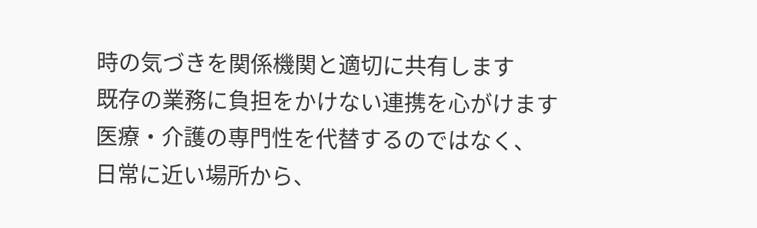時の気づきを関係機関と適切に共有します
既存の業務に負担をかけない連携を心がけます
医療・介護の専門性を代替するのではなく、
日常に近い場所から、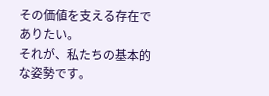その価値を支える存在でありたい。
それが、私たちの基本的な姿勢です。